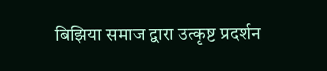बिझिया समाज द्वारा उत्कृष्ट प्रदर्शन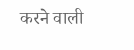करने वाली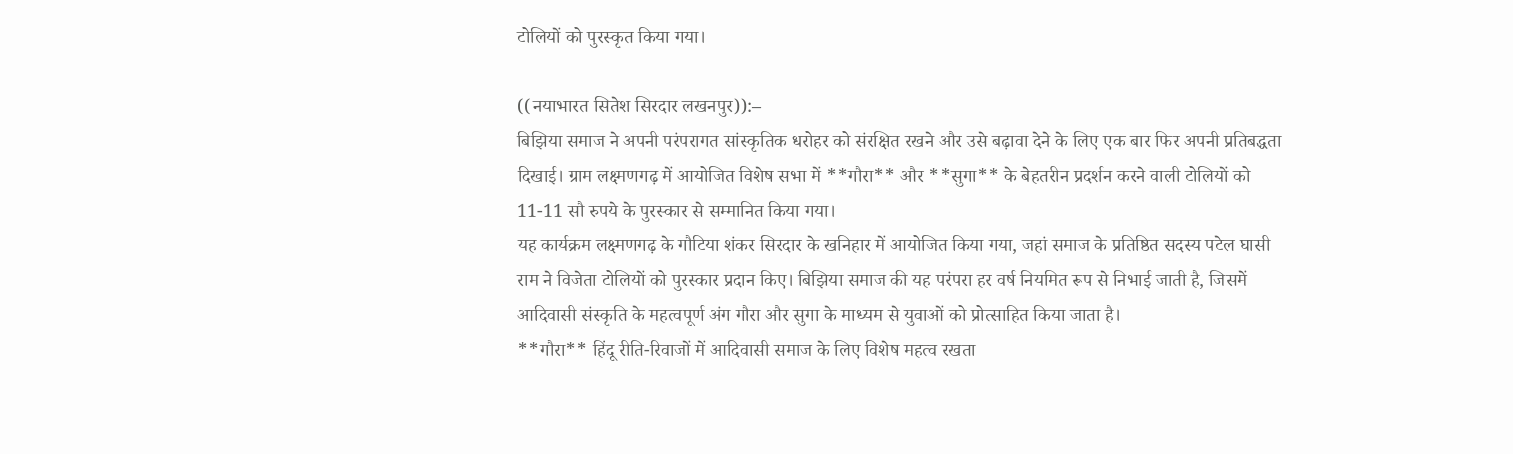टोलियों को पुरस्कृत किया गया।

((नयाभारत सितेश सिरदार लखनपुर)):–
बिझिया समाज ने अपनी परंपरागत सांस्कृतिक धरोहर को संरक्षित रखने और उसे बढ़ावा देने के लिए एक बार फिर अपनी प्रतिबद्धता दिखाई। ग्राम लक्ष्मणगढ़ में आयोजित विशेष सभा में **गौरा** और **सुगा** के बेहतरीन प्रदर्शन करने वाली टोलियों को 11-11 सौ रुपये के पुरस्कार से सम्मानित किया गया।
यह कार्यक्रम लक्ष्मणगढ़ के गौटिया शंकर सिरदार के खनिहार में आयोजित किया गया, जहां समाज के प्रतिष्ठित सदस्य पटेल घासी राम ने विजेता टोलियों को पुरस्कार प्रदान किए। बिझिया समाज की यह परंपरा हर वर्ष नियमित रूप से निभाई जाती है, जिसमें आदिवासी संस्कृति के महत्वपूर्ण अंग गौरा और सुगा के माध्यम से युवाओं को प्रोत्साहित किया जाता है।
**गौरा** हिंदू रीति-रिवाजों में आदिवासी समाज के लिए विशेष महत्व रखता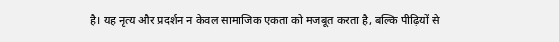है। यह नृत्य और प्रदर्शन न केवल सामाजिक एकता को मजबूत करता है, बल्कि पीढ़ियों से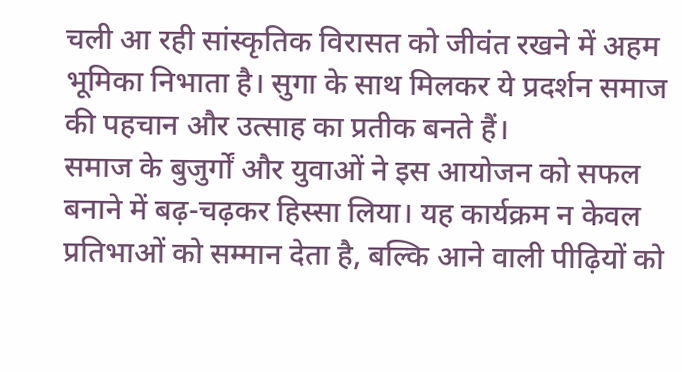चली आ रही सांस्कृतिक विरासत को जीवंत रखने में अहम भूमिका निभाता है। सुगा के साथ मिलकर ये प्रदर्शन समाज की पहचान और उत्साह का प्रतीक बनते हैं।
समाज के बुजुर्गों और युवाओं ने इस आयोजन को सफल बनाने में बढ़-चढ़कर हिस्सा लिया। यह कार्यक्रम न केवल प्रतिभाओं को सम्मान देता है, बल्कि आने वाली पीढ़ियों को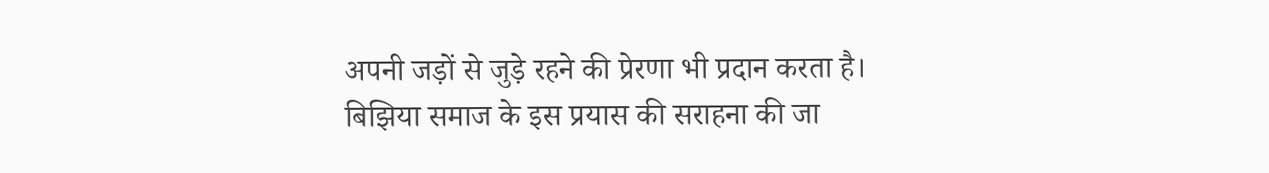अपनी जड़ों से जुड़े रहने की प्रेरणा भी प्रदान करता है।
बिझिया समाज के इस प्रयास की सराहना की जा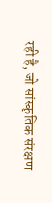रही है, जो सांस्कृतिक संरक्षण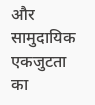और सामुदायिक एकजुटता का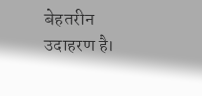बेहतरीन उदाहरण है।